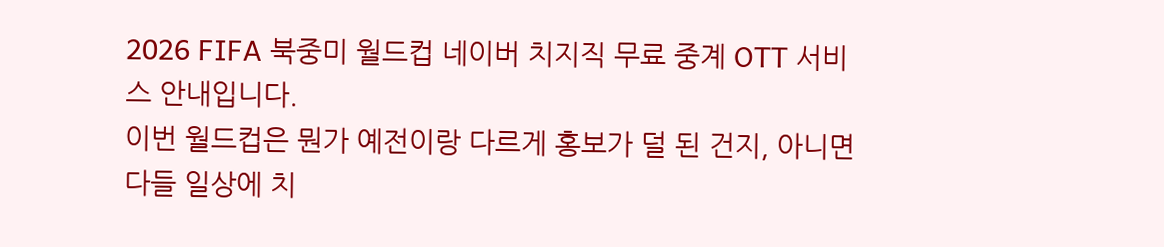2026 FIFA 북중미 월드컵 네이버 치지직 무료 중계 OTT 서비스 안내입니다.
이번 월드컵은 뭔가 예전이랑 다르게 홍보가 덜 된 건지, 아니면 다들 일상에 치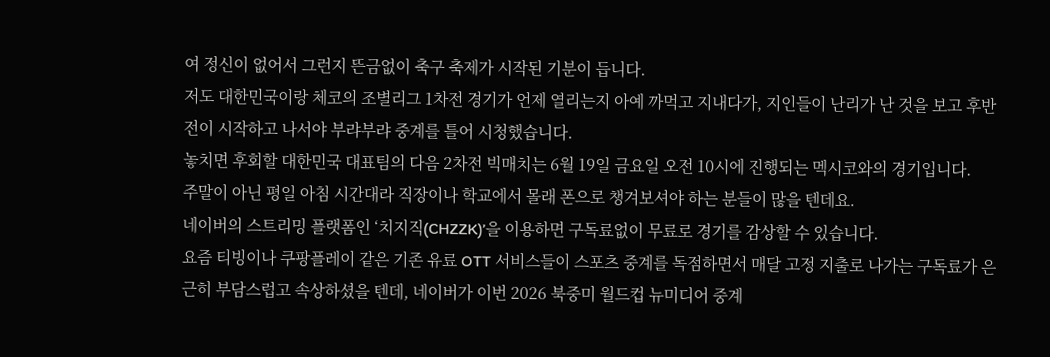여 정신이 없어서 그런지 뜬금없이 축구 축제가 시작된 기분이 듭니다.
저도 대한민국이랑 체코의 조별리그 1차전 경기가 언제 열리는지 아예 까먹고 지내다가, 지인들이 난리가 난 것을 보고 후반전이 시작하고 나서야 부랴부랴 중계를 틀어 시청했습니다.
놓치면 후회할 대한민국 대표팀의 다음 2차전 빅매치는 6월 19일 금요일 오전 10시에 진행되는 멕시코와의 경기입니다.
주말이 아닌 평일 아침 시간대라 직장이나 학교에서 몰래 폰으로 챙겨보셔야 하는 분들이 많을 텐데요.
네이버의 스트리밍 플랫폼인 ‘치지직(CHZZK)’을 이용하면 구독료없이 무료로 경기를 감상할 수 있습니다.
요즘 티빙이나 쿠팡플레이 같은 기존 유료 OTT 서비스들이 스포츠 중계를 독점하면서 매달 고정 지출로 나가는 구독료가 은근히 부담스럽고 속상하셨을 텐데, 네이버가 이번 2026 북중미 월드컵 뉴미디어 중계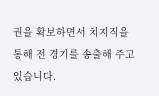권을 확보하면서 치지직을 통해 전 경기를 송출해 주고 있습니다.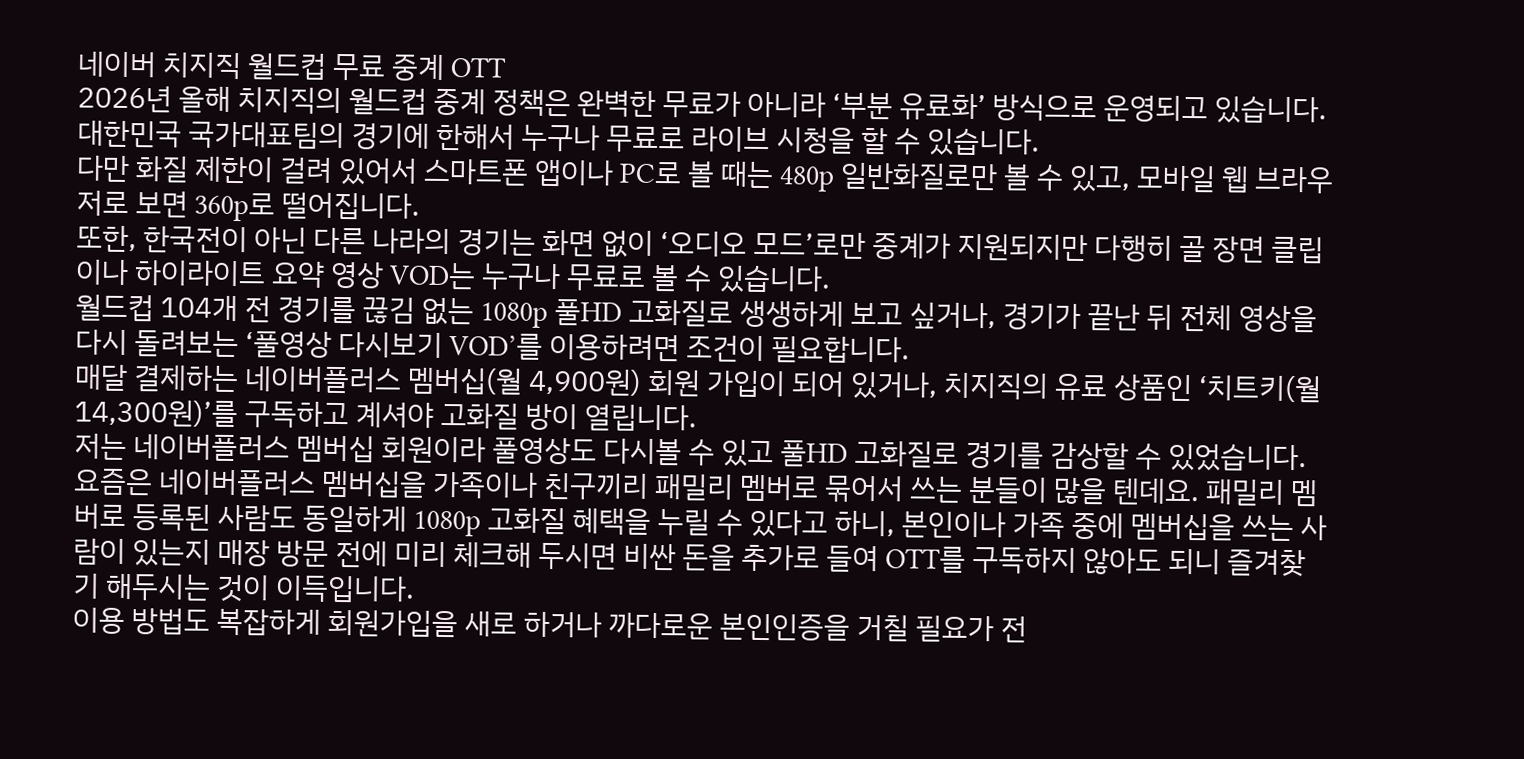네이버 치지직 월드컵 무료 중계 OTT
2026년 올해 치지직의 월드컵 중계 정책은 완벽한 무료가 아니라 ‘부분 유료화’ 방식으로 운영되고 있습니다.
대한민국 국가대표팀의 경기에 한해서 누구나 무료로 라이브 시청을 할 수 있습니다.
다만 화질 제한이 걸려 있어서 스마트폰 앱이나 PC로 볼 때는 480p 일반화질로만 볼 수 있고, 모바일 웹 브라우저로 보면 360p로 떨어집니다.
또한, 한국전이 아닌 다른 나라의 경기는 화면 없이 ‘오디오 모드’로만 중계가 지원되지만 다행히 골 장면 클립이나 하이라이트 요약 영상 VOD는 누구나 무료로 볼 수 있습니다.
월드컵 104개 전 경기를 끊김 없는 1080p 풀HD 고화질로 생생하게 보고 싶거나, 경기가 끝난 뒤 전체 영상을 다시 돌려보는 ‘풀영상 다시보기 VOD’를 이용하려면 조건이 필요합니다.
매달 결제하는 네이버플러스 멤버십(월 4,900원) 회원 가입이 되어 있거나, 치지직의 유료 상품인 ‘치트키(월 14,300원)’를 구독하고 계셔야 고화질 방이 열립니다.
저는 네이버플러스 멤버십 회원이라 풀영상도 다시볼 수 있고 풀HD 고화질로 경기를 감상할 수 있었습니다.
요즘은 네이버플러스 멤버십을 가족이나 친구끼리 패밀리 멤버로 묶어서 쓰는 분들이 많을 텐데요. 패밀리 멤버로 등록된 사람도 동일하게 1080p 고화질 혜택을 누릴 수 있다고 하니, 본인이나 가족 중에 멤버십을 쓰는 사람이 있는지 매장 방문 전에 미리 체크해 두시면 비싼 돈을 추가로 들여 OTT를 구독하지 않아도 되니 즐겨찾기 해두시는 것이 이득입니다.
이용 방법도 복잡하게 회원가입을 새로 하거나 까다로운 본인인증을 거칠 필요가 전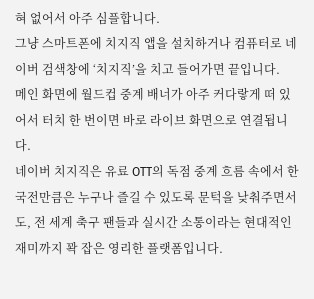혀 없어서 아주 심플합니다.
그냥 스마트폰에 치지직 앱을 설치하거나 컴퓨터로 네이버 검색창에 ‘치지직’을 치고 들어가면 끝입니다.
메인 화면에 월드컵 중계 배너가 아주 커다랗게 떠 있어서 터치 한 번이면 바로 라이브 화면으로 연결됩니다.
네이버 치지직은 유료 OTT의 독점 중계 흐름 속에서 한국전만큼은 누구나 즐길 수 있도록 문턱을 낮춰주면서도, 전 세계 축구 팬들과 실시간 소통이라는 현대적인 재미까지 꽉 잡은 영리한 플랫폼입니다.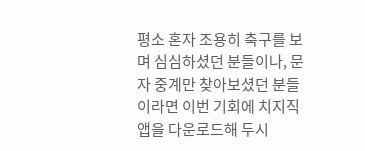평소 혼자 조용히 축구를 보며 심심하셨던 분들이나, 문자 중계만 찾아보셨던 분들이라면 이번 기회에 치지직 앱을 다운로드해 두시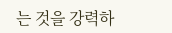는 것을 강력하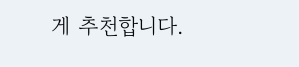게 추천합니다.